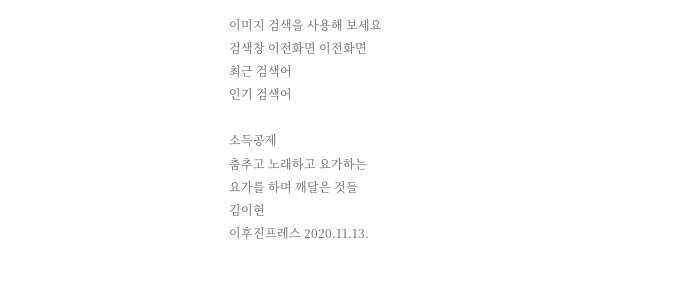이미지 검색을 사용해 보세요
검색창 이전화면 이전화면
최근 검색어
인기 검색어

소득공제
춤추고 노래하고 요가하는
요가를 하며 깨달은 것들
김이현
이후진프레스 2020.11.13.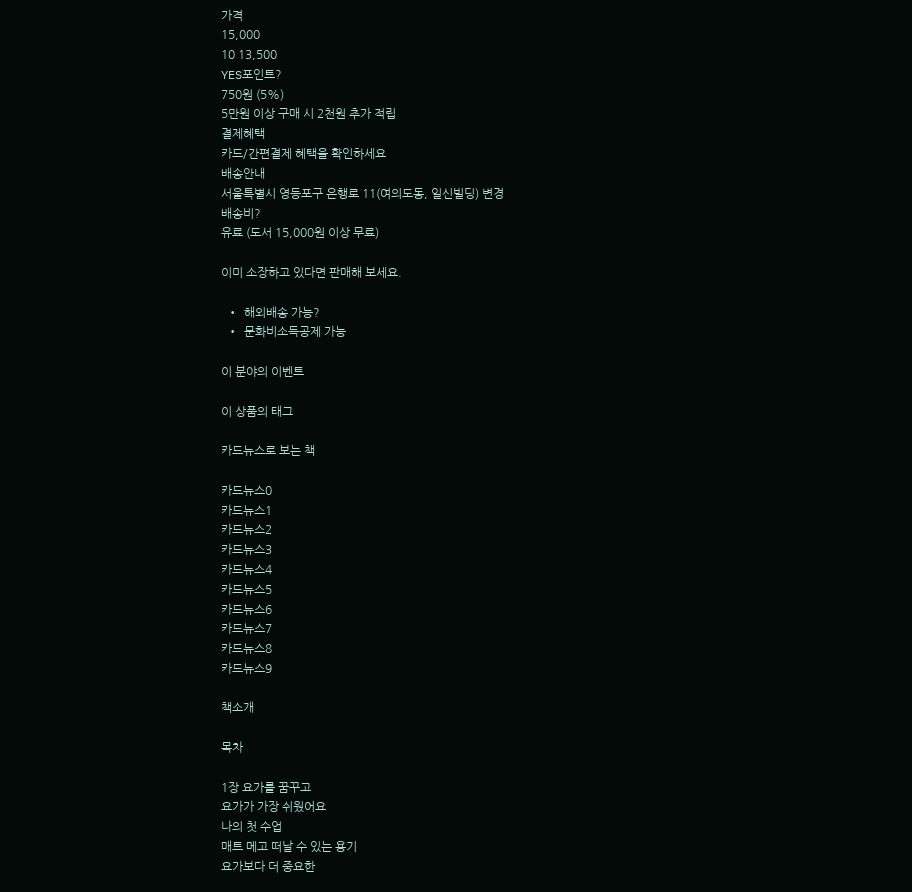가격
15,000
10 13,500
YES포인트?
750원 (5%)
5만원 이상 구매 시 2천원 추가 적립
결제혜택
카드/간편결제 혜택을 확인하세요
배송안내
서울특별시 영등포구 은행로 11(여의도동, 일신빌딩) 변경
배송비?
유료 (도서 15,000원 이상 무료)

이미 소장하고 있다면 판매해 보세요.

  •  해외배송 가능?
  •  문화비소득공제 가능

이 분야의 이벤트

이 상품의 태그

카드뉴스로 보는 책

카드뉴스0
카드뉴스1
카드뉴스2
카드뉴스3
카드뉴스4
카드뉴스5
카드뉴스6
카드뉴스7
카드뉴스8
카드뉴스9

책소개

목차

1장 요가를 꿈꾸고
요가가 가장 쉬웠어요
나의 첫 수업
매트 메고 떠날 수 있는 용기
요가보다 더 중요한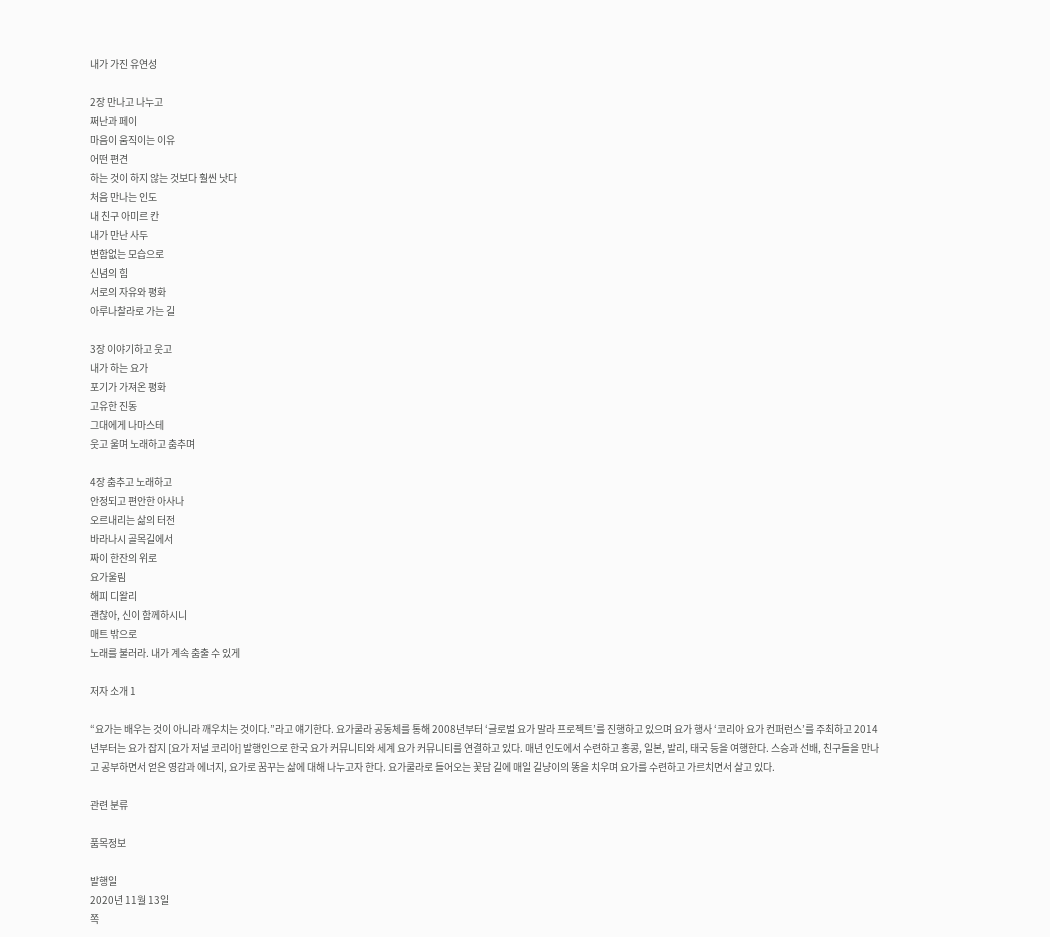내가 가진 유연성

2장 만나고 나누고
쩌난과 페이
마음이 움직이는 이유
어떤 편견
하는 것이 하지 않는 것보다 훨씬 낫다
처음 만나는 인도
내 친구 아미르 칸
내가 만난 사두
변함없는 모습으로
신념의 힘
서로의 자유와 평화
아루나찰라로 가는 길

3장 이야기하고 웃고
내가 하는 요가
포기가 가져온 평화
고유한 진동
그대에게 나마스테
웃고 울며 노래하고 춤추며

4장 춤추고 노래하고
안정되고 편안한 아사나
오르내리는 삶의 터전
바라나시 골목길에서
짜이 한잔의 위로
요가울림
해피 디왈리
괜찮아, 신이 함께하시니
매트 밖으로
노래를 불러라. 내가 계속 춤출 수 있게

저자 소개 1

“요가는 배우는 것이 아니라 깨우치는 것이다.”라고 얘기한다. 요가쿨라 공동체를 통해 2008년부터 ‘글로벌 요가 말라 프로젝트’를 진행하고 있으며 요가 행사 ‘코리아 요가 컨퍼런스’를 주최하고 2014년부터는 요가 잡지 [요가 저널 코리아] 발행인으로 한국 요가 커뮤니티와 세계 요가 커뮤니티를 연결하고 있다. 매년 인도에서 수련하고 홍콩, 일본, 발리, 태국 등을 여행한다. 스승과 선배, 친구들을 만나고 공부하면서 얻은 영감과 에너지, 요가로 꿈꾸는 삶에 대해 나누고자 한다. 요가쿨라로 들어오는 꽃담 길에 매일 길냥이의 똥을 치우며 요가를 수련하고 가르치면서 살고 있다.

관련 분류

품목정보

발행일
2020년 11월 13일
쪽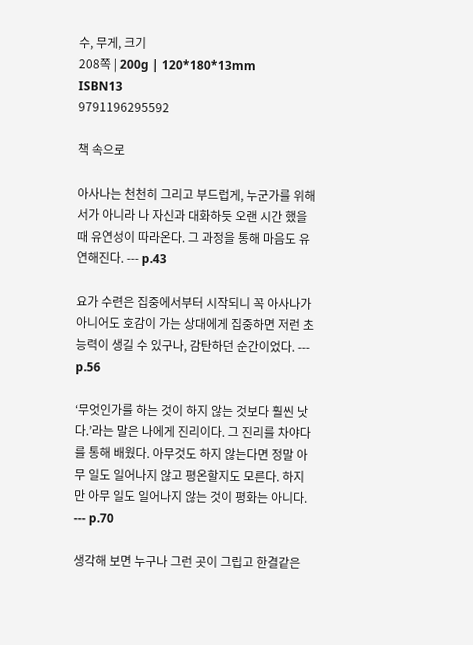수, 무게, 크기
208쪽 | 200g | 120*180*13mm
ISBN13
9791196295592

책 속으로

아사나는 천천히 그리고 부드럽게, 누군가를 위해서가 아니라 나 자신과 대화하듯 오랜 시간 했을 때 유연성이 따라온다. 그 과정을 통해 마음도 유연해진다. --- p.43

요가 수련은 집중에서부터 시작되니 꼭 아사나가 아니어도 호감이 가는 상대에게 집중하면 저런 초능력이 생길 수 있구나, 감탄하던 순간이었다. --- p.56

‘무엇인가를 하는 것이 하지 않는 것보다 훨씬 낫다.’라는 말은 나에게 진리이다. 그 진리를 차야다를 통해 배웠다. 아무것도 하지 않는다면 정말 아무 일도 일어나지 않고 평온할지도 모른다. 하지만 아무 일도 일어나지 않는 것이 평화는 아니다. --- p.70

생각해 보면 누구나 그런 곳이 그립고 한결같은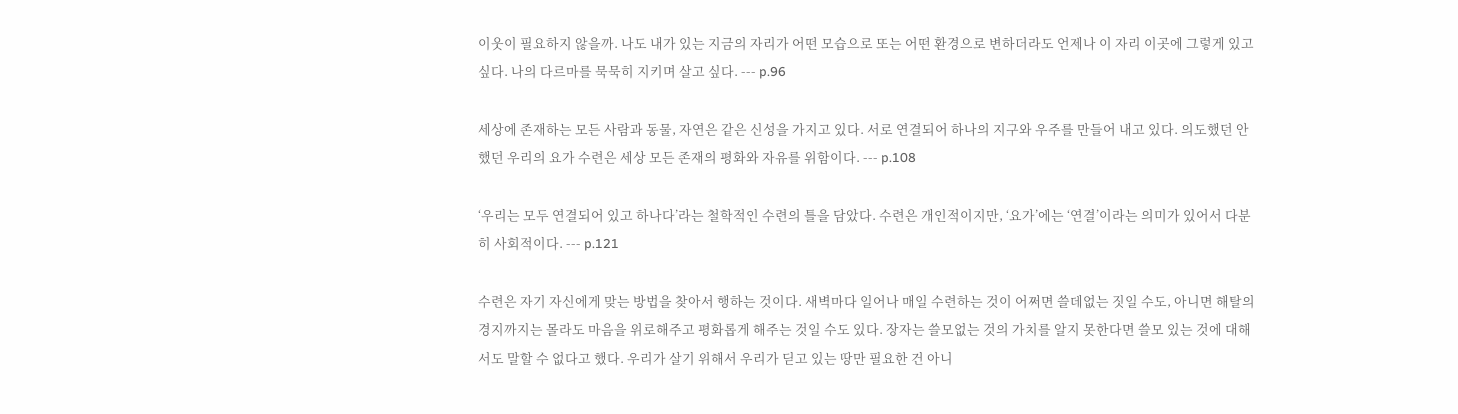이웃이 필요하지 않을까. 나도 내가 있는 지금의 자리가 어떤 모습으로 또는 어떤 환경으로 변하더라도 언제나 이 자리 이곳에 그렇게 있고 싶다. 나의 다르마를 묵묵히 지키며 살고 싶다. --- p.96

세상에 존재하는 모든 사람과 동물, 자연은 같은 신성을 가지고 있다. 서로 연결되어 하나의 지구와 우주를 만들어 내고 있다. 의도했던 안 했던 우리의 요가 수련은 세상 모든 존재의 평화와 자유를 위함이다. --- p.108

‘우리는 모두 연결되어 있고 하나다’라는 철학적인 수련의 틀을 담았다. 수련은 개인적이지만, ‘요가’에는 ‘연결’이라는 의미가 있어서 다분히 사회적이다. --- p.121

수련은 자기 자신에게 맞는 방법을 찾아서 행하는 것이다. 새벽마다 일어나 매일 수련하는 것이 어쩌면 쓸데없는 짓일 수도, 아니면 해탈의 경지까지는 몰라도 마음을 위로해주고 평화롭게 해주는 것일 수도 있다. 장자는 쓸모없는 것의 가치를 알지 못한다면 쓸모 있는 것에 대해서도 말할 수 없다고 했다. 우리가 살기 위해서 우리가 딛고 있는 땅만 필요한 건 아니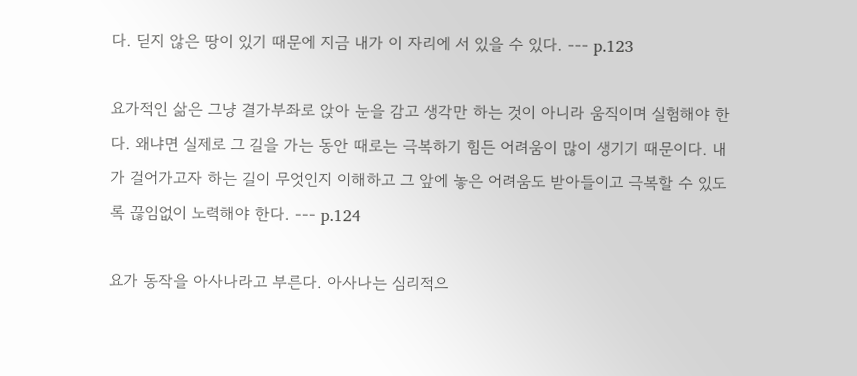다. 딛지 않은 땅이 있기 때문에 지금 내가 이 자리에 서 있을 수 있다. --- p.123

요가적인 삶은 그냥 결가부좌로 앉아 눈을 감고 생각만 하는 것이 아니라 움직이며 실험해야 한다. 왜냐면 실제로 그 길을 가는 동안 때로는 극복하기 힘든 어려움이 많이 생기기 때문이다. 내가 걸어가고자 하는 길이 무엇인지 이해하고 그 앞에 놓은 어려움도 받아들이고 극복할 수 있도록 끊임없이 노력해야 한다. --- p.124

요가 동작을 아사나라고 부른다. 아사나는 심리적으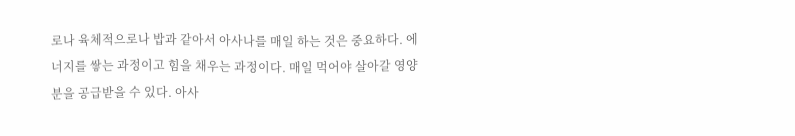로나 육체적으로나 밥과 같아서 아사나를 매일 하는 것은 중요하다. 에너지를 쌓는 과정이고 힘을 채우는 과정이다. 매일 먹어야 살아갈 영양분을 공급받을 수 있다. 아사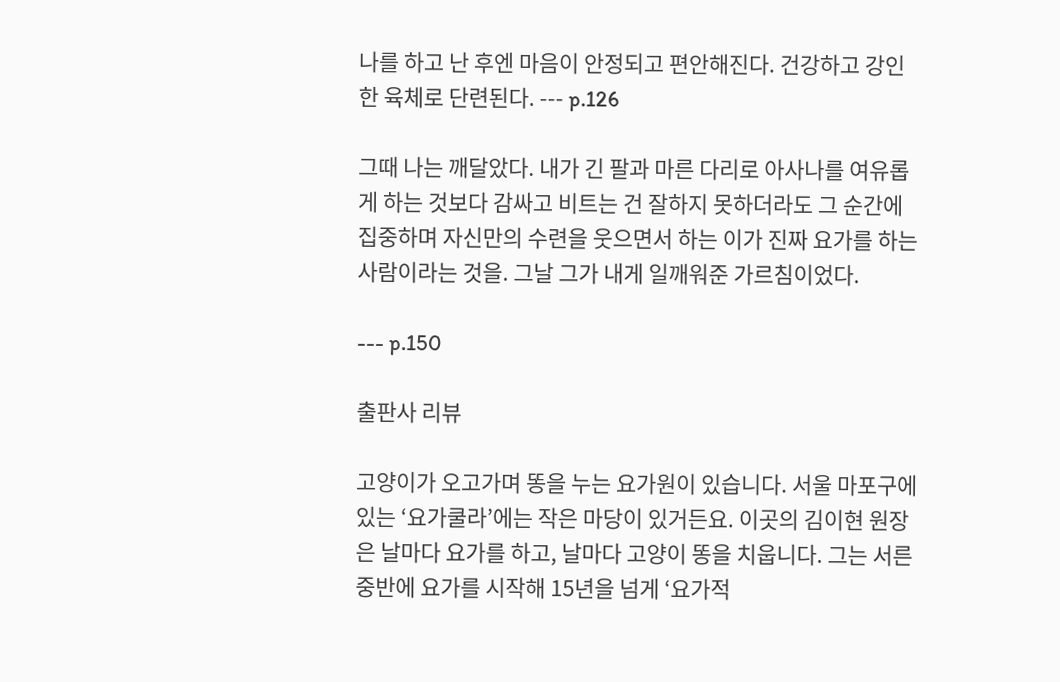나를 하고 난 후엔 마음이 안정되고 편안해진다. 건강하고 강인한 육체로 단련된다. --- p.126

그때 나는 깨달았다. 내가 긴 팔과 마른 다리로 아사나를 여유롭게 하는 것보다 감싸고 비트는 건 잘하지 못하더라도 그 순간에 집중하며 자신만의 수련을 웃으면서 하는 이가 진짜 요가를 하는 사람이라는 것을. 그날 그가 내게 일깨워준 가르침이었다.

--- p.150

출판사 리뷰

고양이가 오고가며 똥을 누는 요가원이 있습니다. 서울 마포구에 있는 ‘요가쿨라’에는 작은 마당이 있거든요. 이곳의 김이현 원장은 날마다 요가를 하고, 날마다 고양이 똥을 치웁니다. 그는 서른 중반에 요가를 시작해 15년을 넘게 ‘요가적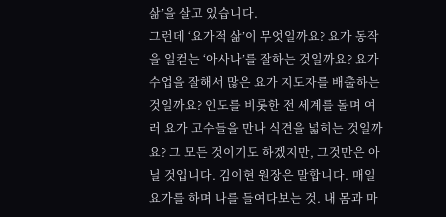삶’을 살고 있습니다.
그런데 ‘요가적 삶’이 무엇일까요? 요가 동작을 일컫는 ‘아사나’를 잘하는 것일까요? 요가 수업을 잘해서 많은 요가 지도자를 배출하는 것일까요? 인도를 비롯한 전 세계를 돌며 여러 요가 고수들을 만나 식견을 넓히는 것일까요? 그 모든 것이기도 하겠지만, 그것만은 아닐 것입니다. 김이현 원장은 말합니다. 매일 요가를 하며 나를 들여다보는 것. 내 몸과 마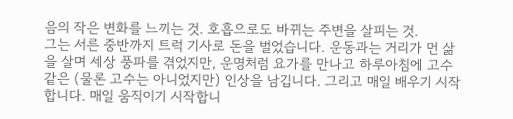음의 작은 변화를 느끼는 것. 호흡으로도 바뀌는 주변을 살피는 것.
그는 서른 중반까지 트럭 기사로 돈을 벌었습니다. 운동과는 거리가 먼 삶을 살며 세상 풍파를 겪었지만, 운명처럼 요가를 만나고 하루아침에 고수 같은 (물론 고수는 아니었지만) 인상을 남깁니다. 그리고 매일 배우기 시작합니다. 매일 움직이기 시작합니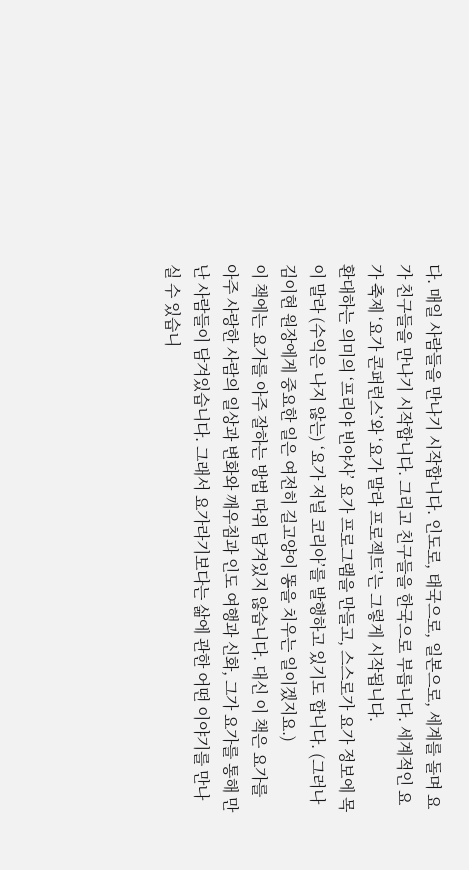다. 매일 사람들을 만나기 시작합니다. 인도로, 태국으로, 일본으로, 세계를 돌며 요가 친구들을 만나기 시작합니다. 그리고 친구들을 한국으로 부릅니다. 세계적인 요가 축제 ‘요가 콘퍼런스’와 ‘요가 말라 프로젝트’는 그렇게 시작됩니다.
환대하는 의미의 ‘프리야 빈야사’ 요가 프로그램을 만들고, 스스로가 요가 정보에 목이 말라 (수익은 나지 않는) ‘요가 저널 코리아’를 발행하고 있기도 합니다. (그러나 김이현 원장에게 중요한 일은 여전히 길고양이 똥을 치우는 일이겠지요.)
이 책에는 요가를 아주 잘하는 방법 따위 담겨있지 않습니다. 대신 이 책은 요가를 아주 사랑한 사람의 일상과 변화와 깨우침과 인도 여행과 신화, 그가 요가를 통해 만난 사람들이 담겨있습니다. 그래서 요가라기보다는 삶에 관한 어떤 이야기를 만나실 수 있습니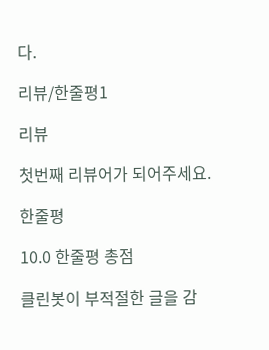다.

리뷰/한줄평1

리뷰

첫번째 리뷰어가 되어주세요.

한줄평

10.0 한줄평 총점

클린봇이 부적절한 글을 감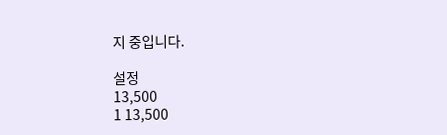지 중입니다.

설정
13,500
1 13,500